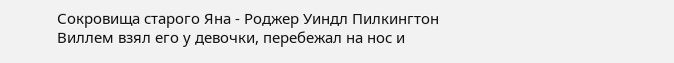Сокровища старого Яна - Роджер Уиндл Пилкингтон
Виллем взял его у девочки, перебежал на нос и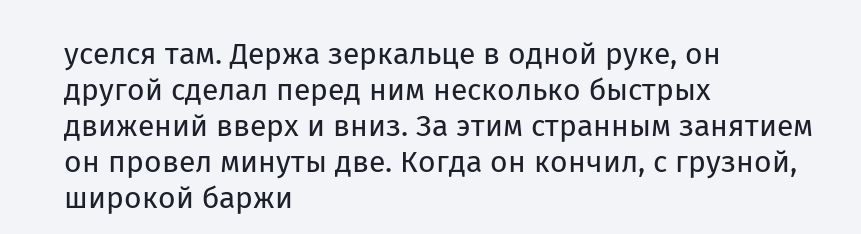уселся там. Держа зеркальце в одной руке, он другой сделал перед ним несколько быстрых движений вверх и вниз. За этим странным занятием он провел минуты две. Когда он кончил, с грузной, широкой баржи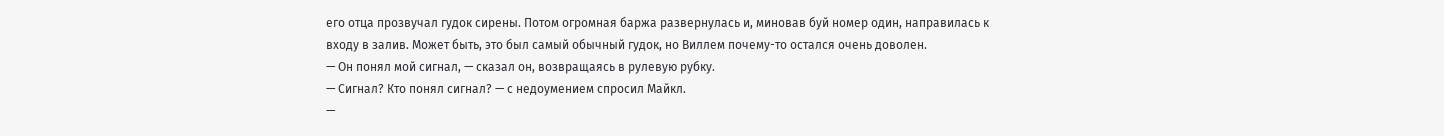его отца прозвучал гудок сирены. Потом огромная баржа развернулась и, миновав буй номер один, направилась к входу в залив. Может быть, это был самый обычный гудок, но Виллем почему-то остался очень доволен.
— Он понял мой сигнал, — сказал он, возвращаясь в рулевую рубку.
— Сигнал? Кто понял сигнал? — с недоумением спросил Майкл.
—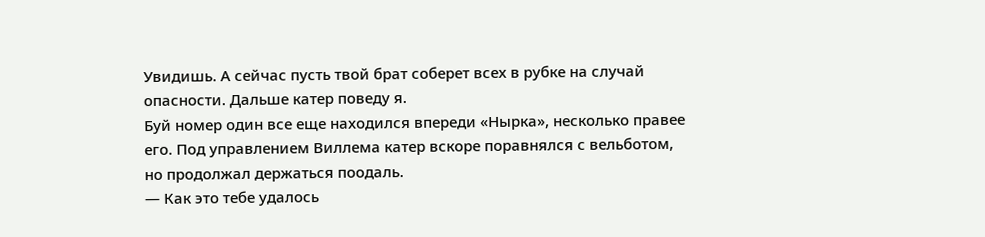Увидишь. А сейчас пусть твой брат соберет всех в рубке на случай опасности. Дальше катер поведу я.
Буй номер один все еще находился впереди «Нырка», несколько правее его. Под управлением Виллема катер вскоре поравнялся с вельботом, но продолжал держаться поодаль.
— Как это тебе удалось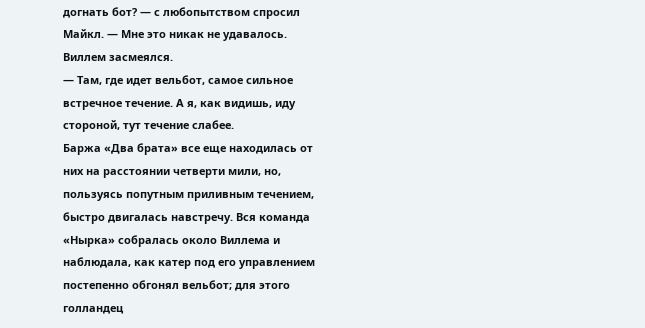догнать бот? — с любопытством спросил Майкл. — Мне это никак не удавалось.
Виллем засмеялся.
— Там, где идет вельбот, самое сильное встречное течение. А я, как видишь, иду стороной, тут течение слабее.
Баржа «Два брата» все еще находилась от них на расстоянии четверти мили, но, пользуясь попутным приливным течением, быстро двигалась навстречу. Вся команда «Нырка» собралась около Виллема и наблюдала, как катер под его управлением постепенно обгонял вельбот; для этого голландец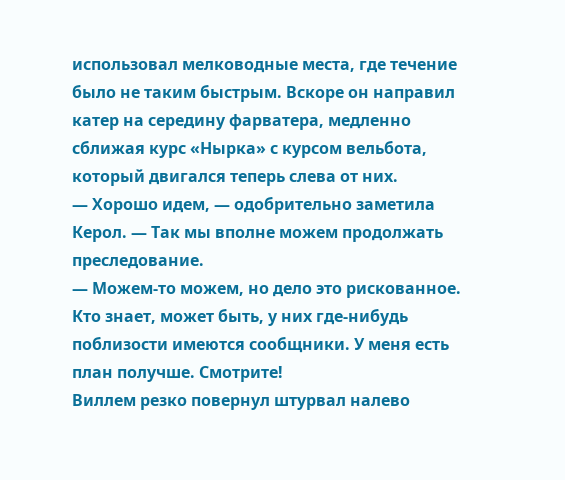использовал мелководные места, где течение было не таким быстрым. Вскоре он направил катер на середину фарватера, медленно сближая курс «Нырка» с курсом вельбота, который двигался теперь слева от них.
— Хорошо идем, — одобрительно заметила Керол. — Так мы вполне можем продолжать преследование.
— Можем-то можем, но дело это рискованное. Кто знает, может быть, у них где-нибудь поблизости имеются сообщники. У меня есть план получше. Смотрите!
Виллем резко повернул штурвал налево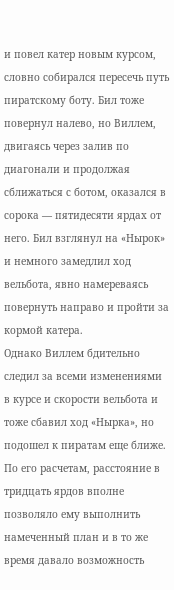и повел катер новым курсом, словно собирался пересечь путь пиратскому боту. Бил тоже повернул налево, но Виллем, двигаясь через залив по диагонали и продолжая сближаться с ботом, оказался в сорока — пятидесяти ярдах от него. Бил взглянул на «Нырок» и немного замедлил ход вельбота, явно намереваясь повернуть направо и пройти за кормой катера.
Однако Виллем бдительно следил за всеми изменениями в курсе и скорости вельбота и тоже сбавил ход «Нырка», но подошел к пиратам еще ближе. По его расчетам, расстояние в тридцать ярдов вполне позволяло ему выполнить намеченный план и в то же время давало возможность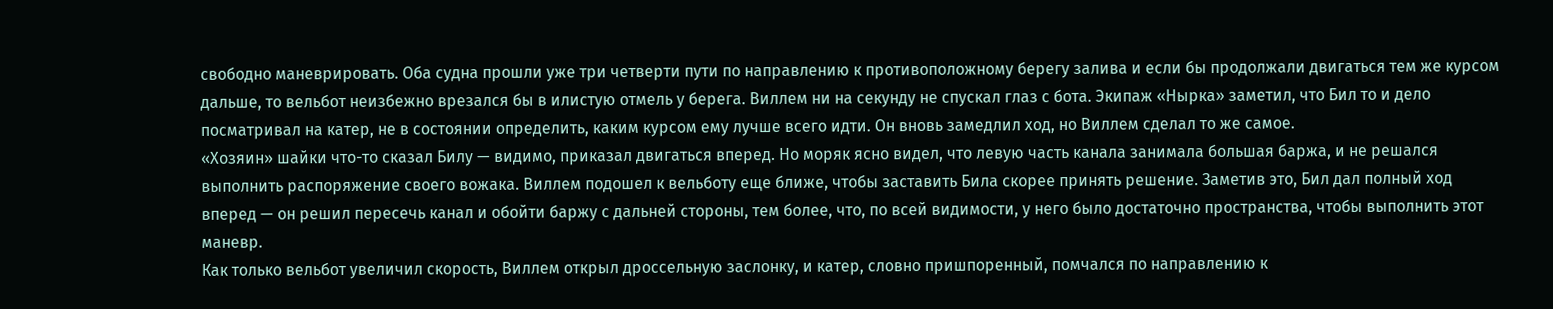свободно маневрировать. Оба судна прошли уже три четверти пути по направлению к противоположному берегу залива и если бы продолжали двигаться тем же курсом дальше, то вельбот неизбежно врезался бы в илистую отмель у берега. Виллем ни на секунду не спускал глаз с бота. Экипаж «Нырка» заметил, что Бил то и дело посматривал на катер, не в состоянии определить, каким курсом ему лучше всего идти. Он вновь замедлил ход, но Виллем сделал то же самое.
«Хозяин» шайки что-то сказал Билу — видимо, приказал двигаться вперед. Но моряк ясно видел, что левую часть канала занимала большая баржа, и не решался выполнить распоряжение своего вожака. Виллем подошел к вельботу еще ближе, чтобы заставить Била скорее принять решение. Заметив это, Бил дал полный ход вперед — он решил пересечь канал и обойти баржу с дальней стороны, тем более, что, по всей видимости, у него было достаточно пространства, чтобы выполнить этот маневр.
Как только вельбот увеличил скорость, Виллем открыл дроссельную заслонку, и катер, словно пришпоренный, помчался по направлению к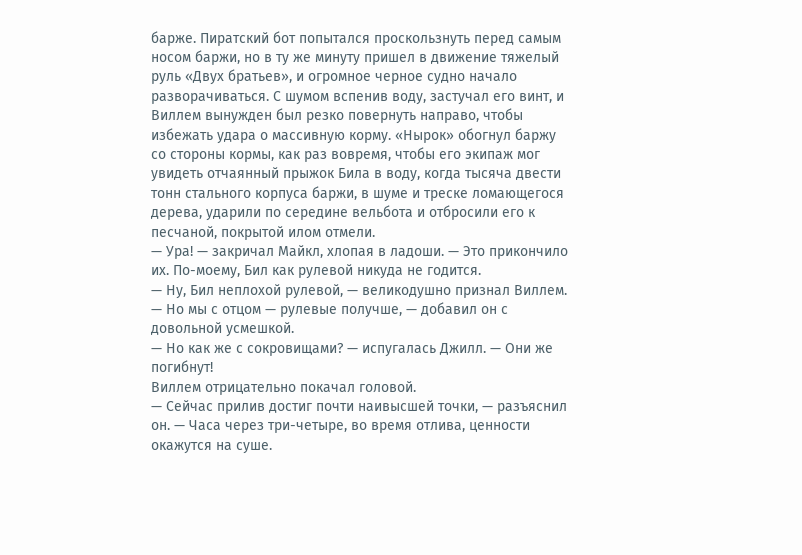барже. Пиратский бот попытался проскользнуть перед самым носом баржи, но в ту же минуту пришел в движение тяжелый руль «Двух братьев», и огромное черное судно начало разворачиваться. С шумом вспенив воду, застучал его винт, и Виллем вынужден был резко повернуть направо, чтобы избежать удара о массивную корму. «Нырок» обогнул баржу со стороны кормы, как раз вовремя, чтобы его экипаж мог увидеть отчаянный прыжок Била в воду, когда тысяча двести тонн стального корпуса баржи, в шуме и треске ломающегося дерева, ударили по середине вельбота и отбросили его к песчаной, покрытой илом отмели.
— Ура! — закричал Майкл, хлопая в ладоши. — Это прикончило их. По-моему, Бил как рулевой никуда не годится.
— Ну, Бил неплохой рулевой, — великодушно признал Виллем. — Но мы с отцом — рулевые получше, — добавил он с довольной усмешкой.
— Но как же с сокровищами? — испугалась Джилл. — Они же погибнут!
Виллем отрицательно покачал головой.
— Сейчас прилив достиг почти наивысшей точки, — разъяснил он. — Часа через три-четыре, во время отлива, ценности окажутся на суше.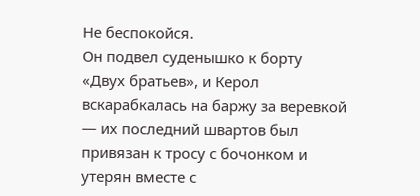Не беспокойся.
Он подвел суденышко к борту «Двух братьев», и Керол вскарабкалась на баржу за веревкой — их последний швартов был привязан к тросу с бочонком и утерян вместе с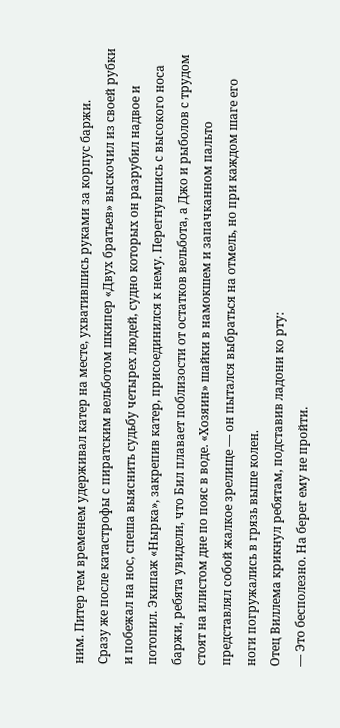ним. Питер тем временем удерживал катер на месте, ухватившись руками за корпус баржи.
Сразу же после катастрофы с пиратским вельботом шкипер «Двух братьев» выскочил из своей рубки и побежал на нос, спеша выяснить судьбу четырех людей, судно которых он разрубил надвое и потопил. Экипаж «Нырка», закрепив катер, присоединился к нему. Перегнувшись с высокого носа баржи, ребята увидели, что Бил плавает поблизости от остатков вельбота, а Джо и рыболов с трудом стоят на илистом дне по пояс в воде. «Хозяин» шайки в намокшем и запачканном пальто представлял собой жалкое зрелище — он пытался выбраться на отмель, но при каждом шаге его ноги погружались в грязь выше колен.
Отец Виллема крикнул ребятам, подставив ладони ко рту:
— Это бесполезно. На берег ему не пройти.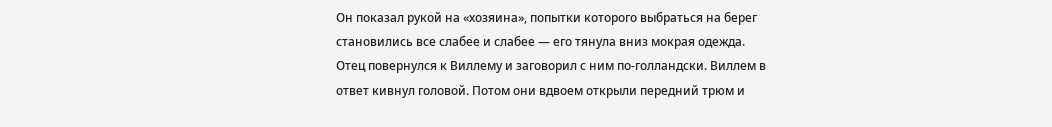Он показал рукой на «хозяина», попытки которого выбраться на берег становились все слабее и слабее — его тянула вниз мокрая одежда.
Отец повернулся к Виллему и заговорил с ним по-голландски. Виллем в ответ кивнул головой. Потом они вдвоем открыли передний трюм и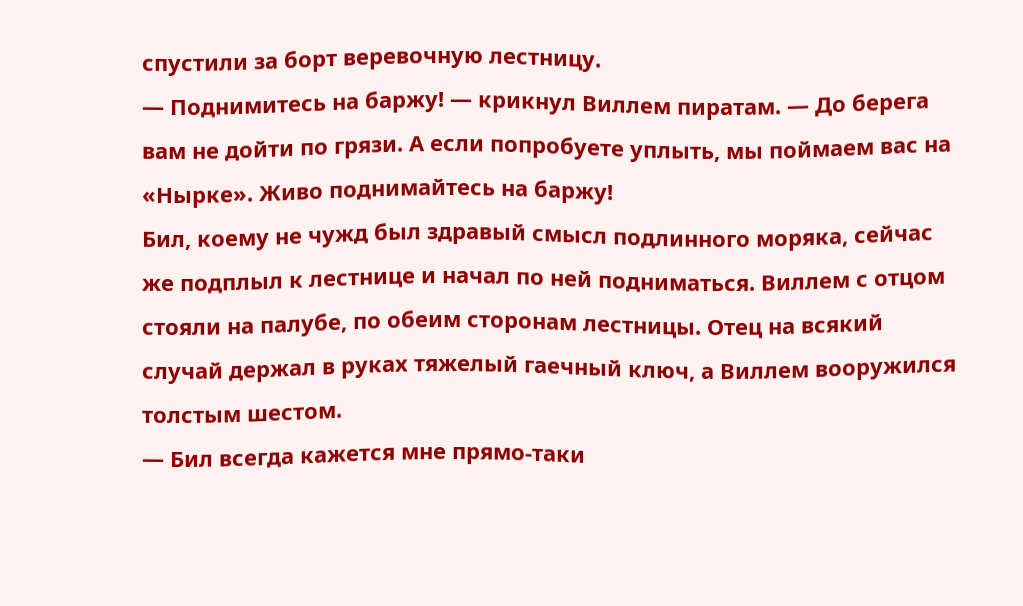спустили за борт веревочную лестницу.
— Поднимитесь на баржу! — крикнул Виллем пиратам. — До берега вам не дойти по грязи. А если попробуете уплыть, мы поймаем вас на «Нырке». Живо поднимайтесь на баржу!
Бил, коему не чужд был здравый смысл подлинного моряка, сейчас же подплыл к лестнице и начал по ней подниматься. Виллем с отцом стояли на палубе, по обеим сторонам лестницы. Отец на всякий случай держал в руках тяжелый гаечный ключ, а Виллем вооружился толстым шестом.
— Бил всегда кажется мне прямо-таки